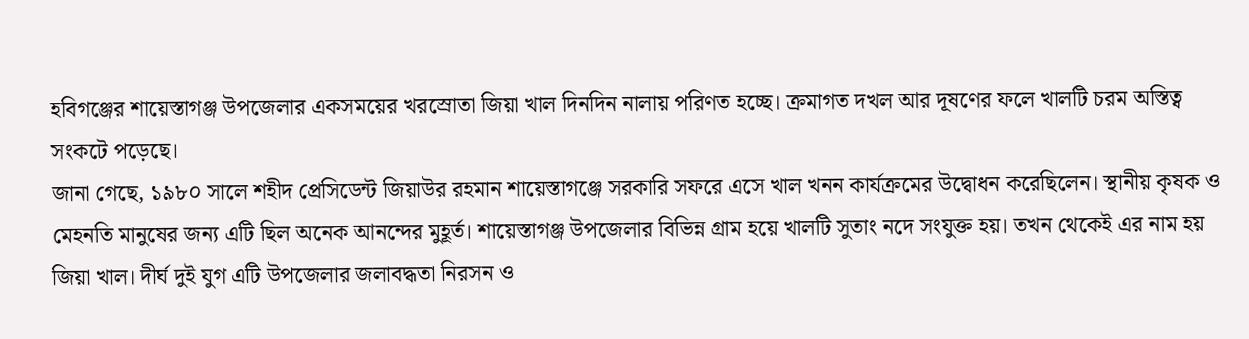হবিগঞ্জের শায়েস্তাগঞ্জ উপজেলার একসময়ের খরস্রোতা জিয়া খাল দিনদিন নালায় পরিণত হচ্ছে। ক্রমাগত দখল আর দূষণের ফলে খালটি চরম অস্তিত্ব সংকটে পড়েছে।
জানা গেছে, ১৯৮০ সালে শহীদ প্রেসিডেন্ট জিয়াউর রহমান শায়েস্তাগঞ্জে সরকারি সফরে এসে খাল খনন কার্যক্রমের উদ্বোধন করেছিলেন। স্থানীয় কৃষক ও মেহনতি মানুষের জন্য এটি ছিল অনেক আনন্দের মুহূর্ত। শায়েস্তাগঞ্জ উপজেলার বিভিন্ন গ্রাম হয়ে খালটি সুতাং নদে সংযুক্ত হয়। তখন থেকেই এর নাম হয় জিয়া খাল। দীর্ঘ দুই যুগ এটি উপজেলার জলাবদ্ধতা নিরসন ও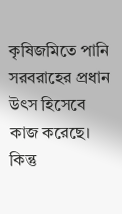কৃষিজমিতে পানি সরবরাহের প্রধান উৎস হিসেবে কাজ করেছে। কিন্তু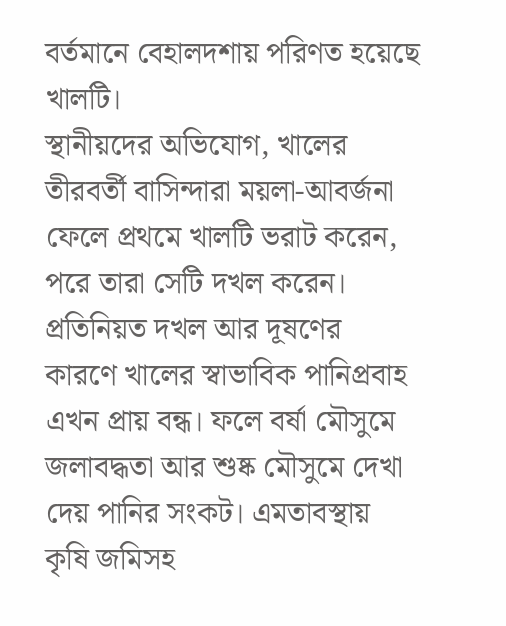বর্তমানে বেহালদশায় পরিণত হয়েছে খালটি।
স্থানীয়দের অভিযোগ, খালের তীরবর্তী বাসিন্দারা ময়লা-আবর্জনা ফেলে প্রথমে খালটি ভরাট করেন, পরে তারা সেটি দখল করেন। প্রতিনিয়ত দখল আর দূষণের কারণে খালের স্বাভাবিক পানিপ্রবাহ এখন প্রায় বন্ধ। ফলে বর্ষা মৌসুমে জলাবদ্ধতা আর শুষ্ক মৌসুমে দেখা দেয় পানির সংকট। এমতাবস্থায় কৃষি জমিসহ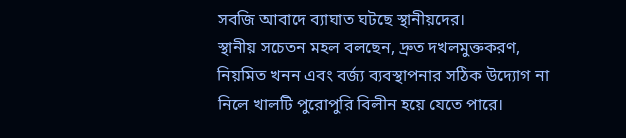সবজি আবাদে ব্যাঘাত ঘটছে স্থানীয়দের।
স্থানীয় সচেতন মহল বলছেন, দ্রুত দখলমুক্তকরণ, নিয়মিত খনন এবং বর্জ্য ব্যবস্থাপনার সঠিক উদ্যোগ না নিলে খালটি পুরোপুরি বিলীন হয়ে যেতে পারে।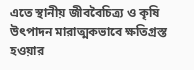এতে স্থানীয় জীববৈচিত্র্য ও কৃষি উৎপাদন মারাত্মকভাবে ক্ষতিগ্রস্ত হওয়ার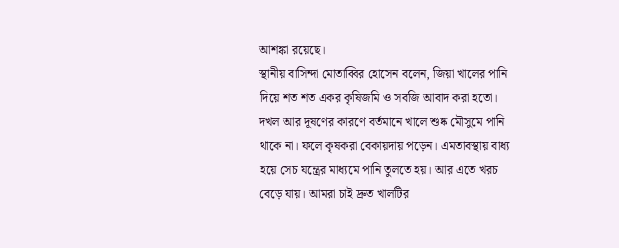আশঙ্কা রয়েছে।
স্থানীয় বাসিন্দা মোতাব্বির হোসেন বলেন, জিয়া খালের পানি দিয়ে শত শত একর কৃষিজমি ও সবজি আবাদ করা হতো। দখল আর দূষণের কারণে বর্তমানে খালে শুষ্ক মৌসুমে পানি থাকে না। ফলে কৃষকরা বেকায়দায় পড়েন। এমতাবস্থায় বাধ্য হয়ে সেচ যন্ত্রের মাধ্যমে পানি তুলতে হয়। আর এতে খরচ বেড়ে যায়। আমরা চাই দ্রুত খালটির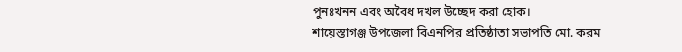পুনঃখনন এবং অবৈধ দখল উচ্ছেদ করা হোক।
শায়েস্তাগঞ্জ উপজেলা বিএনপির প্রতিষ্ঠাতা সভাপতি মো. করম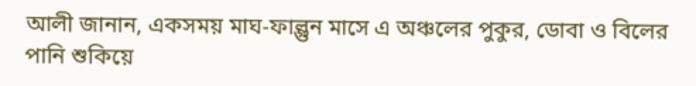আলী জানান, একসময় মাঘ-ফাল্গুন মাসে এ অঞ্চলের পুকুর, ডোবা ও বিলের পানি শুকিয়ে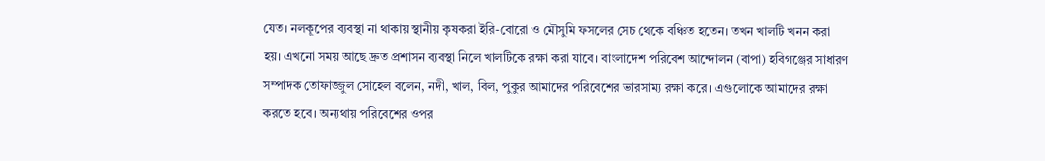যেত। নলকূপের ব্যবস্থা না থাকায় স্থানীয় কৃষকরা ইরি-বোরো ও মৌসুমি ফসলের সেচ থেকে বঞ্চিত হতেন। তখন খালটি খনন করা হয়। এখনো সময় আছে দ্রুত প্রশাসন ব্যবস্থা নিলে খালটিকে রক্ষা করা যাবে। বাংলাদেশ পরিবেশ আন্দোলন (বাপা) হবিগঞ্জের সাধারণ সম্পাদক তোফাজ্জুল সোহেল বলেন, নদী, খাল, বিল, পুকুর আমাদের পরিবেশের ভারসাম্য রক্ষা করে। এগুলোকে আমাদের রক্ষা করতে হবে। অন্যথায় পরিবেশের ওপর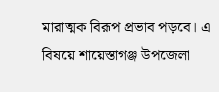মারাত্মক বিরূপ প্রভাব পড়বে। এ বিষয়ে শায়েস্তাগঞ্জ উপজেলা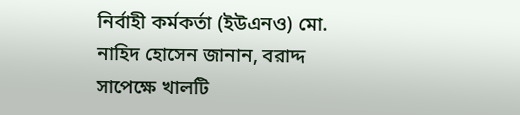নির্বাহী কর্মকর্তা (ইউএনও) মো. নাহিদ হোসেন জানান, বরাদ্দ সাপেক্ষে খালটি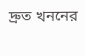দ্রুত খননের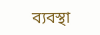ব্যবস্থা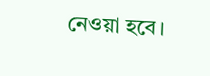নেওয়া হবে।